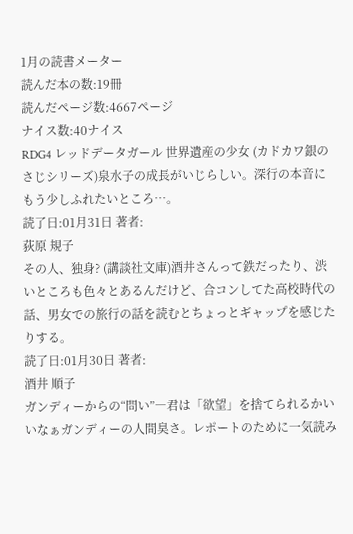1月の読書メーター
読んだ本の数:19冊
読んだページ数:4667ページ
ナイス数:40ナイス
RDG4 レッドデータガール 世界遺産の少女 (カドカワ銀のさじシリーズ)泉水子の成長がいじらしい。深行の本音にもう少しふれたいところ…。
読了日:01月31日 著者:
荻原 規子
その人、独身? (講談社文庫)酒井さんって鉄だったり、渋いところも色々とあるんだけど、合コンしてた高校時代の話、男女での旅行の話を読むとちょっとギャップを感じたりする。
読了日:01月30日 著者:
酒井 順子
ガンディーからの“問い”―君は「欲望」を捨てられるかいいなぁガンディーの人間臭さ。レポートのために一気読み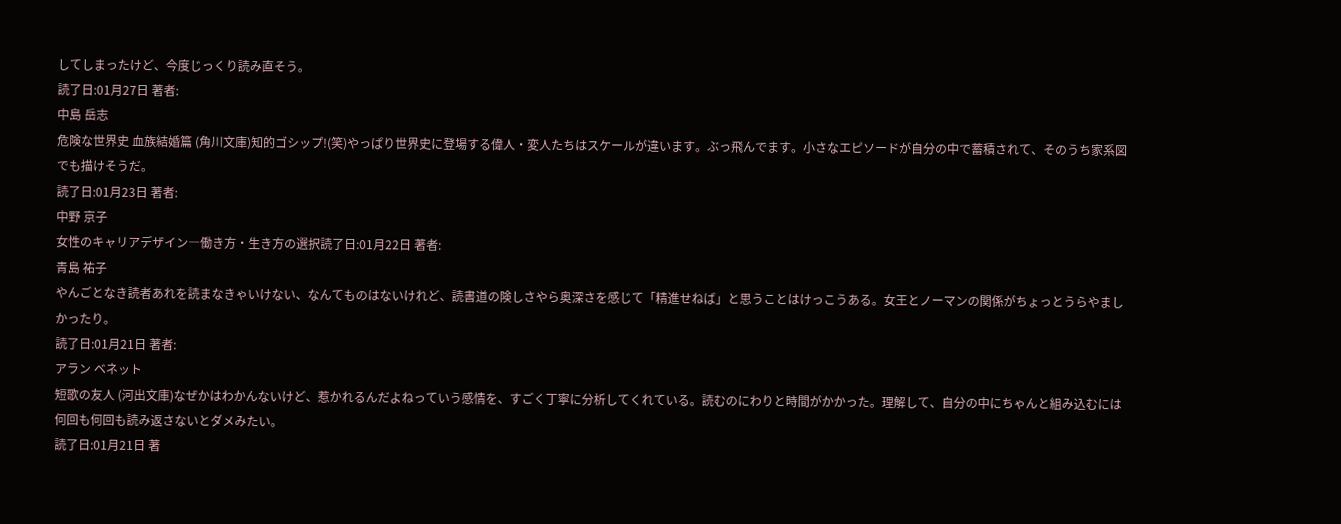してしまったけど、今度じっくり読み直そう。
読了日:01月27日 著者:
中島 岳志
危険な世界史 血族結婚篇 (角川文庫)知的ゴシップ!(笑)やっぱり世界史に登場する偉人・変人たちはスケールが違います。ぶっ飛んでます。小さなエピソードが自分の中で蓄積されて、そのうち家系図でも描けそうだ。
読了日:01月23日 著者:
中野 京子
女性のキャリアデザイン―働き方・生き方の選択読了日:01月22日 著者:
青島 祐子
やんごとなき読者あれを読まなきゃいけない、なんてものはないけれど、読書道の険しさやら奥深さを感じて「精進せねば」と思うことはけっこうある。女王とノーマンの関係がちょっとうらやましかったり。
読了日:01月21日 著者:
アラン ベネット
短歌の友人 (河出文庫)なぜかはわかんないけど、惹かれるんだよねっていう感情を、すごく丁寧に分析してくれている。読むのにわりと時間がかかった。理解して、自分の中にちゃんと組み込むには何回も何回も読み返さないとダメみたい。
読了日:01月21日 著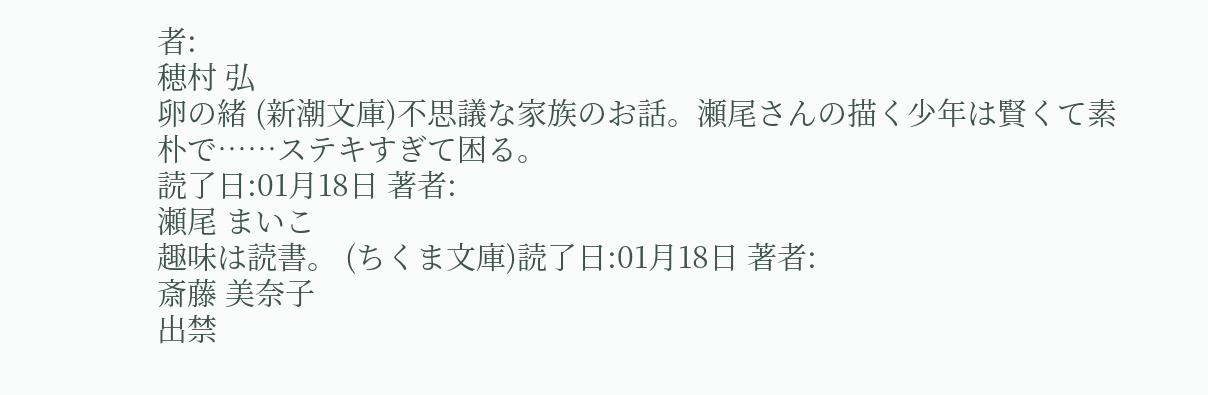者:
穂村 弘
卵の緒 (新潮文庫)不思議な家族のお話。瀬尾さんの描く少年は賢くて素朴で……ステキすぎて困る。
読了日:01月18日 著者:
瀬尾 まいこ
趣味は読書。 (ちくま文庫)読了日:01月18日 著者:
斎藤 美奈子
出禁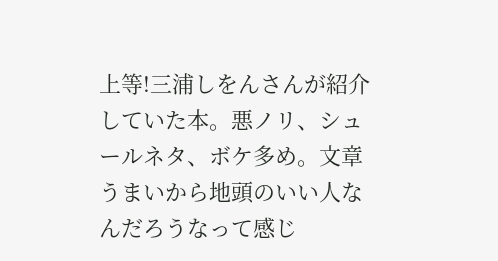上等!三浦しをんさんが紹介していた本。悪ノリ、シュールネタ、ボケ多め。文章うまいから地頭のいい人なんだろうなって感じ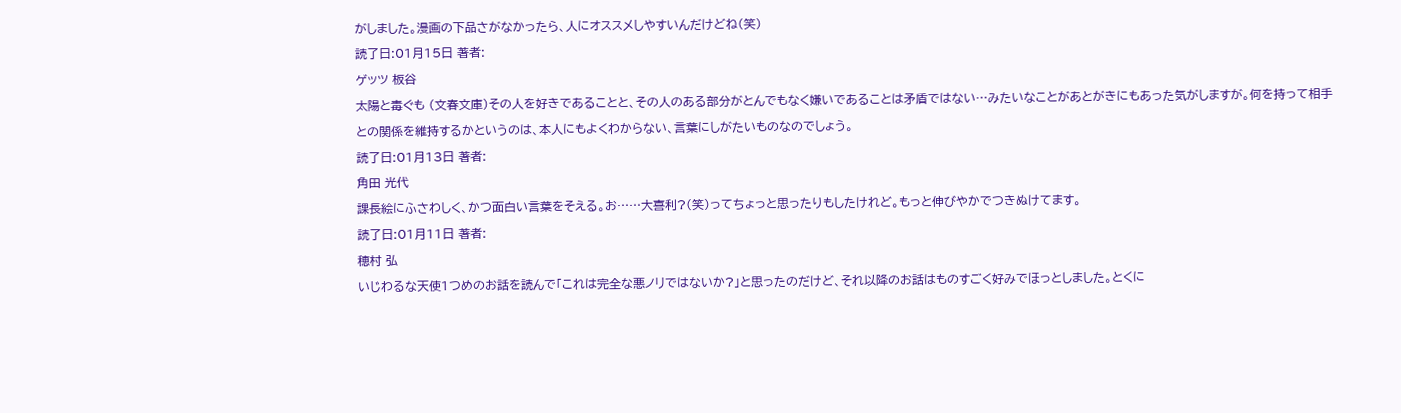がしました。漫画の下品さがなかったら、人にオススメしやすいんだけどね(笑)
読了日:01月15日 著者:
ゲッツ 板谷
太陽と毒ぐも (文春文庫)その人を好きであることと、その人のある部分がとんでもなく嫌いであることは矛盾ではない…みたいなことがあとがきにもあった気がしますが。何を持って相手との関係を維持するかというのは、本人にもよくわからない、言葉にしがたいものなのでしょう。
読了日:01月13日 著者:
角田 光代
課長絵にふさわしく、かつ面白い言葉をそえる。お……大喜利?(笑)ってちょっと思ったりもしたけれど。もっと伸びやかでつきぬけてます。
読了日:01月11日 著者:
穂村 弘
いじわるな天使1つめのお話を読んで「これは完全な悪ノリではないか?」と思ったのだけど、それ以降のお話はものすごく好みでほっとしました。とくに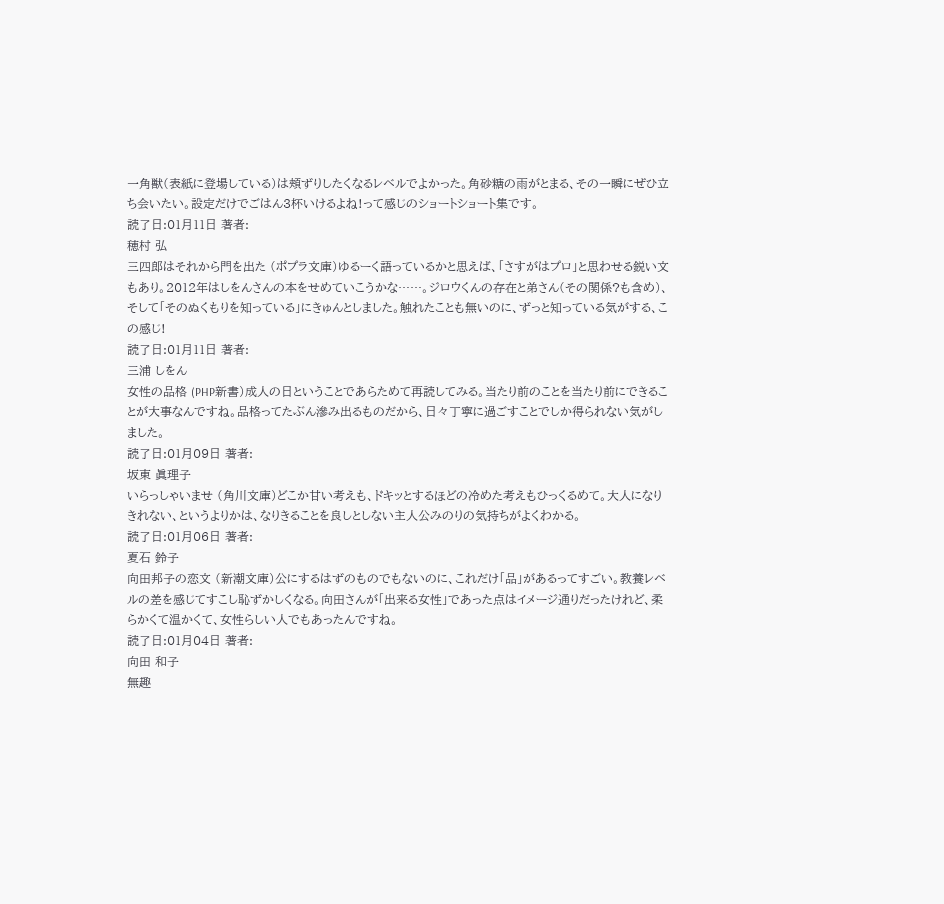一角獣(表紙に登場している)は頬ずりしたくなるレベルでよかった。角砂糖の雨がとまる、その一瞬にぜひ立ち会いたい。設定だけでごはん3杯いけるよね!って感じのショートショート集です。
読了日:01月11日 著者:
穂村 弘
三四郎はそれから門を出た (ポプラ文庫)ゆるーく語っているかと思えば、「さすがはプロ」と思わせる鋭い文もあり。2012年はしをんさんの本をせめていこうかな……。ジロウくんの存在と弟さん(その関係?も含め)、そして「そのぬくもりを知っている」にきゅんとしました。触れたことも無いのに、ずっと知っている気がする、この感じ!
読了日:01月11日 著者:
三浦 しをん
女性の品格 (PHP新書)成人の日ということであらためて再読してみる。当たり前のことを当たり前にできることが大事なんですね。品格ってたぶん滲み出るものだから、日々丁寧に過ごすことでしか得られない気がしました。
読了日:01月09日 著者:
坂東 眞理子
いらっしゃいませ (角川文庫)どこか甘い考えも、ドキッとするほどの冷めた考えもひっくるめて。大人になりきれない、というよりかは、なりきることを良しとしない主人公みのりの気持ちがよくわかる。
読了日:01月06日 著者:
夏石 鈴子
向田邦子の恋文 (新潮文庫)公にするはずのものでもないのに、これだけ「品」があるってすごい。教養レベルの差を感じてすこし恥ずかしくなる。向田さんが「出来る女性」であった点はイメージ通りだったけれど、柔らかくて温かくて、女性らしい人でもあったんですね。
読了日:01月04日 著者:
向田 和子
無趣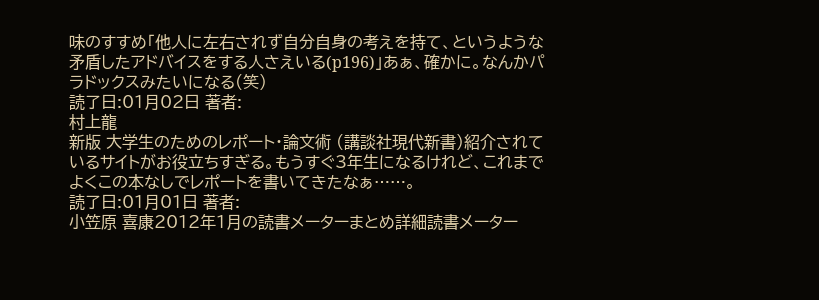味のすすめ「他人に左右されず自分自身の考えを持て、というような矛盾したアドバイスをする人さえいる(p196)」あぁ、確かに。なんかパラドックスみたいになる(笑)
読了日:01月02日 著者:
村上龍
新版 大学生のためのレポート・論文術 (講談社現代新書)紹介されているサイトがお役立ちすぎる。もうすぐ3年生になるけれど、これまでよくこの本なしでレポートを書いてきたなぁ……。
読了日:01月01日 著者:
小笠原 喜康2012年1月の読書メーターまとめ詳細読書メーター